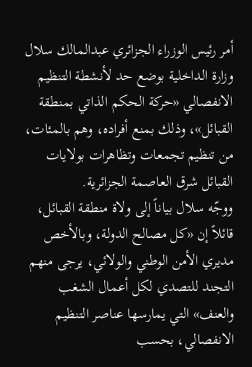أمر رئيس الوزراء الجزائري عبدالمالك سلال وزارة الداخلية بوضع حد لأنشطة التنظيم الانفصالي «حركة الحكم الذاتي بمنطقة القبائل»، وذلك بمنع أفراده، وهم بالمئات، من تنظيم تجمعات وتظاهرات بولايات القبائل شرق العاصمة الجزائرية.
ووجّه سلال بياناً إلى ولاة منطقة القبائل، قائلاً إن «كل مصالح الدولة، وبالأخص مديري الأمن الوطني والولائي، يرجى منهم التجند للتصدي لكل أعمال الشغب والعنف» التي يمارسها عناصر التنظيم الانفصالي، بحسب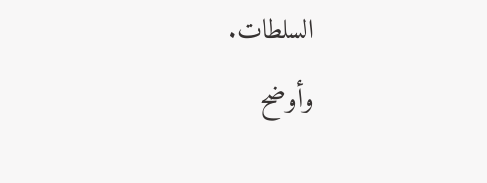السلطات.
وأوضح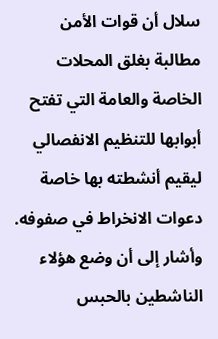سلال أن قوات الأمن مطالبة بغلق المحلات الخاصة والعامة التي تفتح أبوابها للتنظيم الانفصالي ليقيم أنشطته بها خاصة دعوات الانخراط في صفوفه. وأشار إلى أن وضع هؤلاء الناشطين بالحبس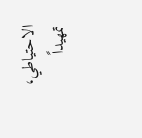الاحتياطي، تمهيداً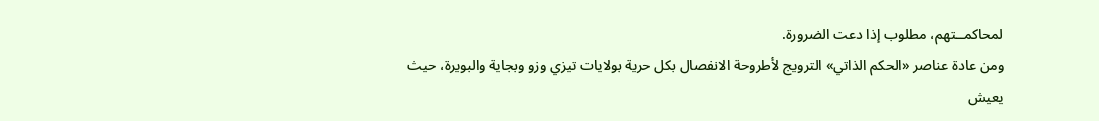لمحاكمــتهم، مطلوب إذا دعت الضرورة.
ومن عادة عناصر «الحكم الذاتي» الترويج لأطروحة الانفصال بكل حرية بولايات تيزي وزو وبجاية والبويرة، حيث يعيش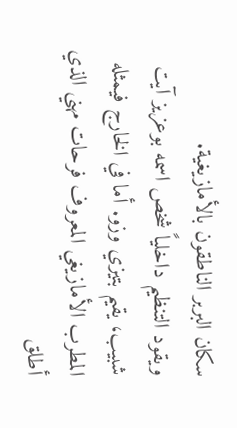سكان البربر الناطقون بالأمازيغية.
ويقود التنظيم داخلياً شخص اسمه بوعزيز آيت شبيب، يقيم بتيزي وزو. أما في الخارج فيمثله المطرب الأمازيغي المعروف فرحات مهني الذي أطلق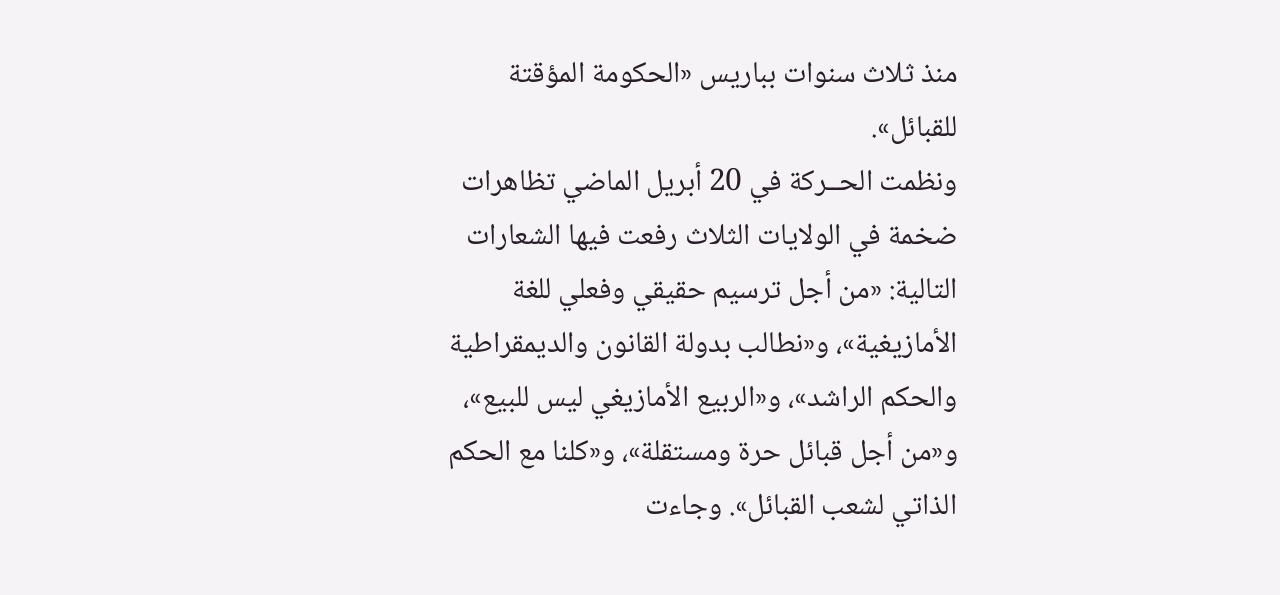منذ ثلاث سنوات بباريس «الحكومة المؤقتة للقبائل».
ونظمت الحــركة في 20 أبريل الماضي تظاهرات ضخمة في الولايات الثلاث رفعت فيها الشعارات التالية: «من أجل ترسيم حقيقي وفعلي للغة الأمازيغية»، و«نطالب بدولة القانون والديمقراطية والحكم الراشد»، و«الربيع الأمازيغي ليس للبيع»، و«من أجل قبائل حرة ومستقلة»، و«كلنا مع الحكم الذاتي لشعب القبائل». وجاءت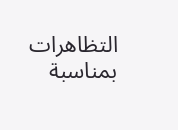التظاهرات بمناسبة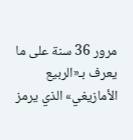مرور 36 سنة على ما يعرف بـ«الربيع الأمازيغي» الذي يرمز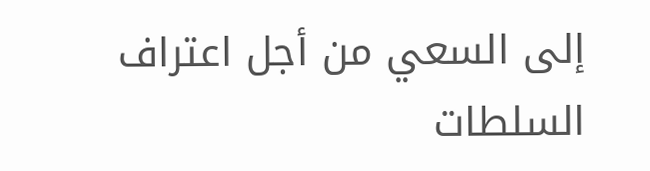إلى السعي من أجل اعتراف السلطات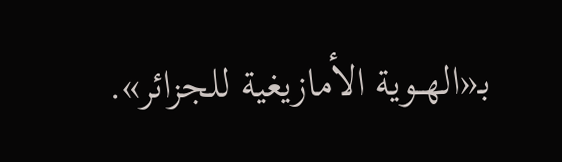بـ«الهــوية الأمازيغية للجزائر».